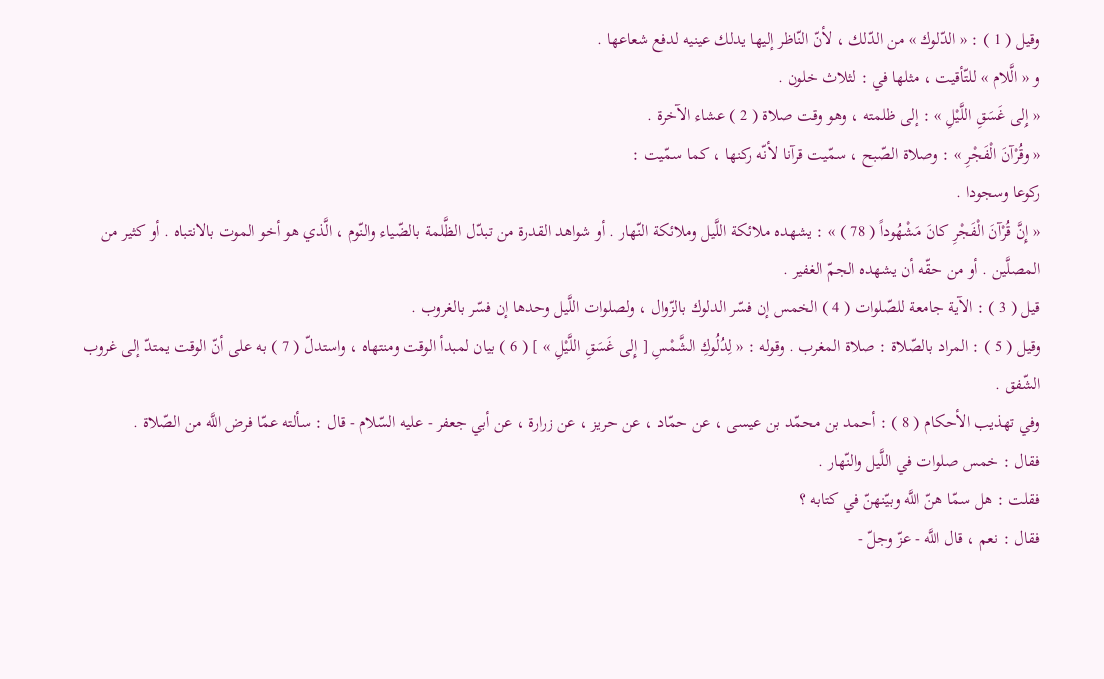وقيل ( 1 ) : « الدّلوك » من الدّلك ، لأنّ النّاظر إليها يدلك عينيه لدفع شعاعها .
و « الَّلام » للتّأقيت ، مثلها في : لثلاث خلون .
« إِلى غَسَقِ اللَّيْلِ » : إلى ظلمته ، وهو وقت صلاة ( 2 ) عشاء الآخرة .
« وقُرْآنَ الْفَجْرِ » : وصلاة الصّبح ، سمّيت قرآنا لأنّه ركنها ، كما سمّيت :
ركوعا وسجودا .
« إِنَّ قُرْآنَ الْفَجْرِ كانَ مَشْهُوداً ( 78 ) » : يشهده ملائكة اللَّيل وملائكة النّهار . أو شواهد القدرة من تبدّل الظَّلمة بالضّياء والنّوم ، الَّذي هو أخو الموت بالانتباه . أو كثير من المصلَّين . أو من حقّه أن يشهده الجمّ الغفير .
قيل ( 3 ) : الآية جامعة للصّلوات ( 4 ) الخمس إن فسّر الدلوك بالزّوال ، ولصلوات اللَّيل وحدها إن فسّر بالغروب .
وقيل ( 5 ) : المراد بالصّلاة : صلاة المغرب . وقوله : « لِدُلُوكِ الشَّمْسِ [ إِلى غَسَقِ اللَّيْلِ » ] ( 6 ) بيان لمبدأ الوقت ومنتهاه ، واستدلّ ( 7 ) به على أنّ الوقت يمتدّ إلى غروب الشّفق .
وفي تهذيب الأحكام ( 8 ) : أحمد بن محمّد بن عيسى ، عن حمّاد ، عن حريز ، عن زرارة ، عن أبي جعفر - عليه السّلام - قال : سألته عمّا فرض اللَّه من الصّلاة .
فقال : خمس صلوات في اللَّيل والنّهار .
فقلت : هل سمّا هنّ اللَّه وبيّنهنّ في كتابه ؟
فقال : نعم ، قال اللَّه - عزّ وجلّ -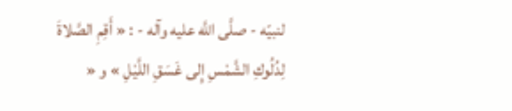لنبيّه - صلَّى اللَّه عليه وآله - : « أَقِمِ الصَّلاةَ لِدُلُوكِ الشَّمْسِ إِلى غَسَقِ اللَّيْلِ » و «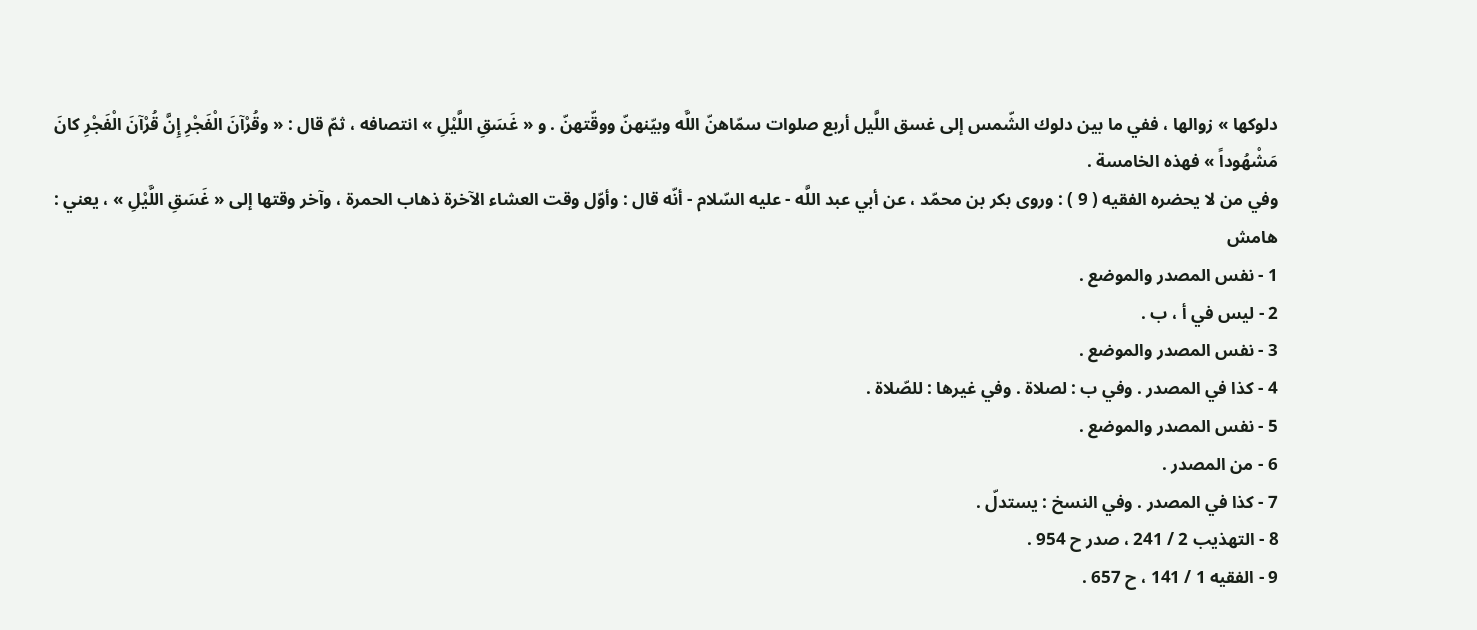دلوكها » زوالها ، ففي ما بين دلوك الشّمس إلى غسق اللَّيل أربع صلوات سمّاهنّ اللَّه وبيّنهنّ ووقّتهنّ . و « غَسَقِ اللَّيْلِ » انتصافه ، ثمّ قال : « وقُرْآنَ الْفَجْرِ إِنَّ قُرْآنَ الْفَجْرِ كانَ مَشْهُوداً » فهذه الخامسة .
وفي من لا يحضره الفقيه ( 9 ) : وروى بكر بن محمّد ، عن أبي عبد اللَّه - عليه السّلام - أنّه قال : وأوّل وقت العشاء الآخرة ذهاب الحمرة ، وآخر وقتها إلى « غَسَقِ اللَّيْلِ » ، يعني :
هامش
1 - نفس المصدر والموضع .
2 - ليس في أ ، ب .
3 - نفس المصدر والموضع .
4 - كذا في المصدر . وفي ب : لصلاة . وفي غيرها : للصّلاة .
5 - نفس المصدر والموضع .
6 - من المصدر .
7 - كذا في المصدر . وفي النسخ : يستدلّ .
8 - التهذيب 2 / 241 ، صدر ح 954 .
9 - الفقيه 1 / 141 ، ح 657 .